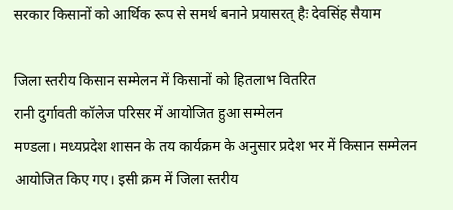सरकार किसानों को आर्थिक रूप से समर्थ बनाने प्रयासरत् हैः देवसिंह सैयाम

जिला स्तरीय किसान सम्मेलन में किसानों को हितलाभ वितरित
रानी दुर्गावती कॉलेज परिसर में आयोजित हुआ सम्मेलन
मण्डला। मध्यप्रदेश शासन के तय कार्यक्रम के अनुसार प्रदेश भर में किसान सम्मेलन आयोजित किए गए। इसी क्रम में जिला स्तरीय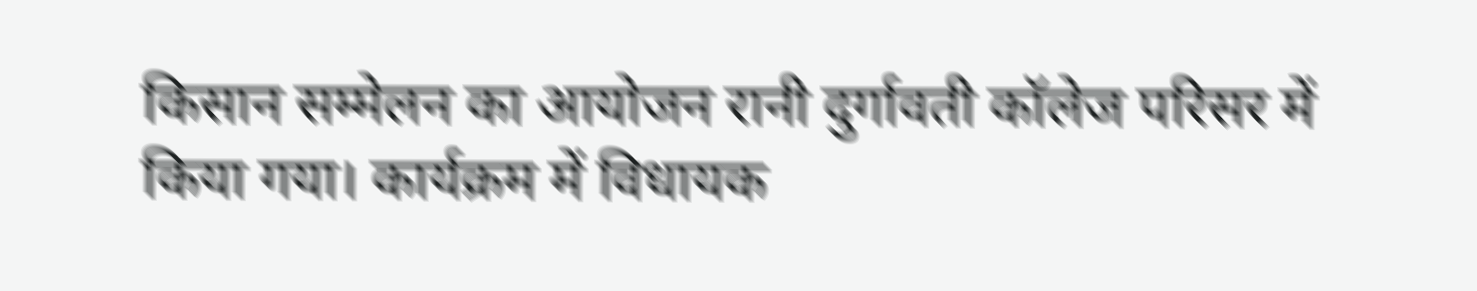किसान सम्मेलन का आयोजन रानी दुर्गावती कॉलेज परिसर में किया गया। कार्यक्रम में विधायक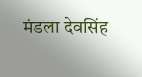मंडला देवसिंह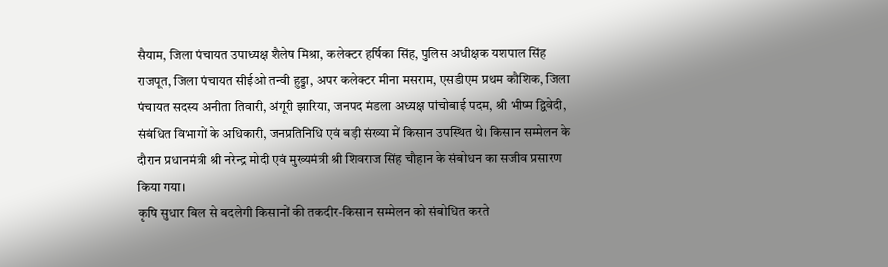सैयाम, जिला पंचायत उपाध्यक्ष शैलेष मिश्रा, कलेक्टर हर्षिका सिंह, पुलिस अधीक्षक यशपाल सिंह राजपूत, जिला पंचायत सीईओ तन्वी हुड्डा, अपर कलेक्टर मीना मसराम, एसडीएम प्रथम कौशिक, जिला पंचायत सदस्य अनीता तिवारी, अंगूरी झारिया, जनपद मंडला अध्यक्ष पांचोबाई पदम, श्री भीष्म द्विवेदी, संबंधित विभागों के अधिकारी, जनप्रतिनिधि एवं बड़ी संख्या में किसान उपस्थित थे। किसान सम्मेलन के दौरान प्रधानमंत्री श्री नरेन्द्र मोदी एवं मुख्यमंत्री श्री शिवराज सिंह चौहान के संबोधन का सजीव प्रसारण किया गया।
कृषि सुधार बिल से बदलेगी किसानों की तकदीर-किसान सम्मेलन को संबोधित करते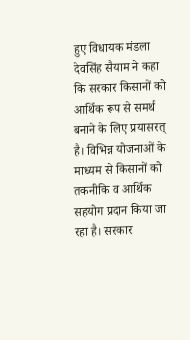हुए विधायक मंडला देवसिंह सैयाम ने कहा कि सरकार किसानों को आर्थिक रूप से समर्थ बनाने के लिए प्रयासरत् है। विभिन्न योजनाओं के माध्यम से किसानों को तकनीकि व आर्थिक सहयोग प्रदान किया जा रहा है। सरकार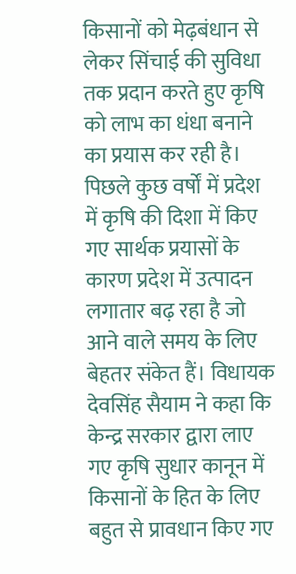किसानों को मेढ़बंधान से लेकर सिंचाई की सुविधा तक प्रदान करते हुए कृषि को लाभ का धंधा बनाने का प्रयास कर रही है। पिछले कुछ वर्षों में प्रदेश में कृषि की दिशा में किए गए सार्थक प्रयासों के कारण प्रदेश में उत्पादन लगातार बढ़ रहा है जो आने वाले समय के लिए बेहतर संकेत हैं। विधायक देवसिंह सैयाम ने कहा कि केन्द्र सरकार द्वारा लाए गए कृषि सुधार कानून में किसानों के हित के लिए बहुत से प्रावधान किए गए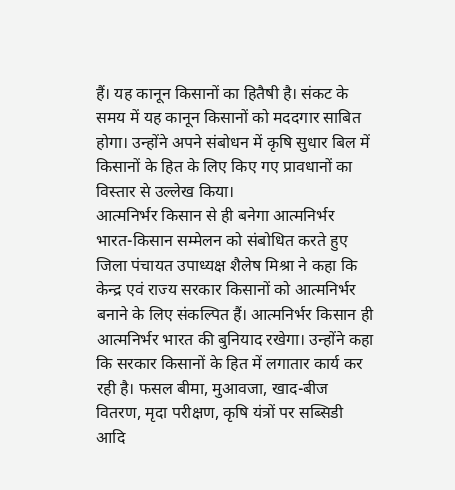हैं। यह कानून किसानों का हितैषी है। संकट के समय में यह कानून किसानों को मददगार साबित होगा। उन्होंने अपने संबोधन में कृषि सुधार बिल में किसानों के हित के लिए किए गए प्रावधानों का विस्तार से उल्लेख किया।
आत्मनिर्भर किसान से ही बनेगा आत्मनिर्भर भारत-किसान सम्मेलन को संबोधित करते हुए जिला पंचायत उपाध्यक्ष शैलेष मिश्रा ने कहा कि केन्द्र एवं राज्य सरकार किसानों को आत्मनिर्भर बनाने के लिए संकल्पित हैं। आत्मनिर्भर किसान ही आत्मनिर्भर भारत की बुनियाद रखेगा। उन्होंने कहा कि सरकार किसानों के हित में लगातार कार्य कर रही है। फसल बीमा, मुआवजा, खाद-बीज वितरण, मृदा परीक्षण, कृषि यंत्रों पर सब्सिडी आदि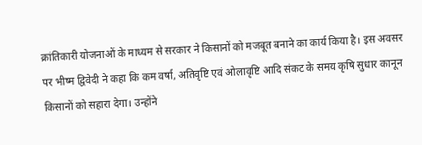क्रांतिकारी योजनाओं के माध्यम से सरकार ने किसानों को मजबूत बनाने का कार्य किया है। इस अवसर पर भीष्म द्विवेदी ने कहा कि कम वर्षा, अतिवृष्टि एवं ओलावृष्टि आदि संकट के समय कृषि सुधार कानून किसानों को सहारा देगा। उन्होंने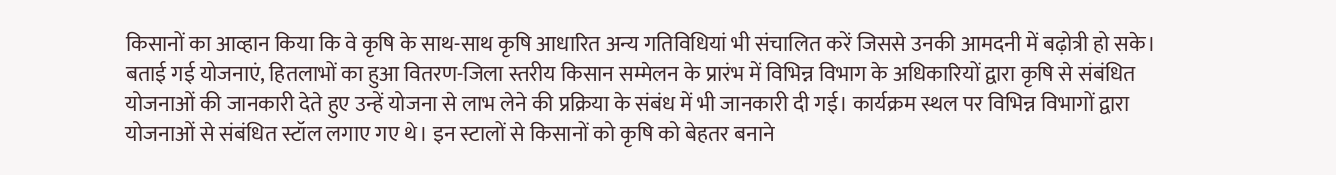किसानों का आव्हान किया कि वे कृषि के साथ-साथ कृषि आधारित अन्य गतिविधियां भी संचालित करें जिससे उनकी आमदनी में बढ़ोत्री हो सके।
बताई गई योजनाएं, हितलाभों का हुआ वितरण-जिला स्तरीय किसान सम्मेलन के प्रारंभ में विभिन्न विभाग के अधिकारियों द्वारा कृषि से संबंधित योजनाओं की जानकारी देते हुए उन्हें योजना से लाभ लेने की प्रक्रिया के संबंध में भी जानकारी दी गई। कार्यक्रम स्थल पर विभिन्न विभागों द्वारा योजनाओं से संबंधित स्टॉल लगाए गए थे। इन स्टालों से किसानों को कृषि को बेहतर बनाने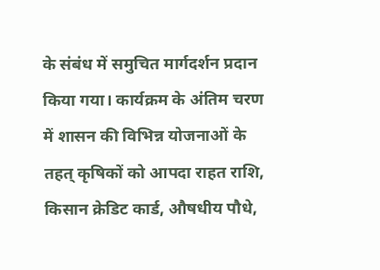के संबंध में समुचित मार्गदर्शन प्रदान किया गया। कार्यक्रम के अंतिम चरण में शासन की विभिन्न योजनाओं के तहत् कृषिकों को आपदा राहत राशि, किसान क्रेडिट कार्ड, औषधीय पौधे,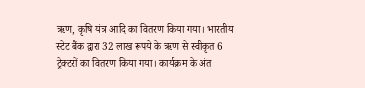ऋण, कृषि यंत्र आदि का वितरण किया गया। भारतीय स्टेट बैंक द्वारा 32 लाख रूपये के ऋण से स्वीकृत 6 ट्रेक्टरों का वितरण किया गया। कार्यक्रम के अंत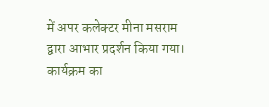में अपर कलेक्टर मीना मसराम द्वारा आभार प्रदर्शन किया गया। कार्यक्रम का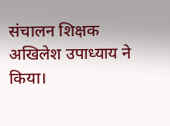संचालन शिक्षक अखिलेश उपाध्याय ने किया।